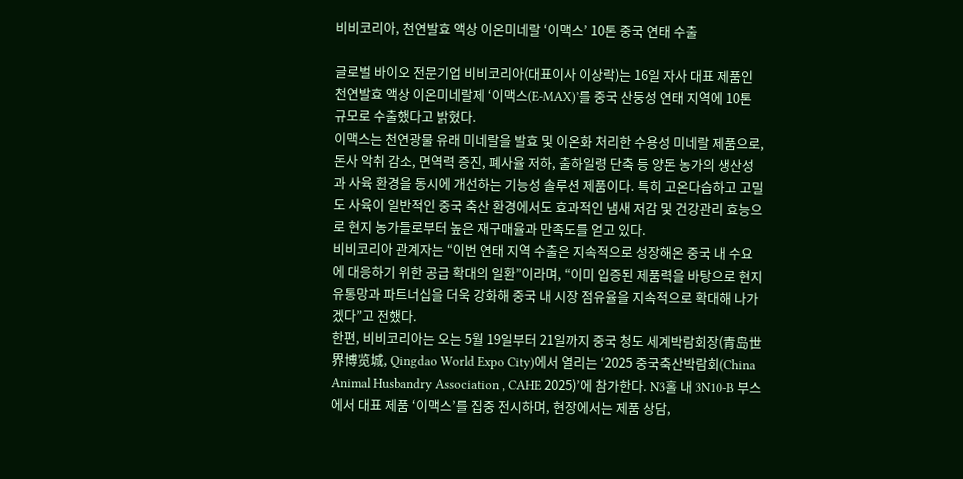비비코리아, 천연발효 액상 이온미네랄 ‘이맥스’ 10톤 중국 연태 수출

글로벌 바이오 전문기업 비비코리아(대표이사 이상락)는 16일 자사 대표 제품인 천연발효 액상 이온미네랄제 ‘이맥스(E-MAX)’를 중국 산둥성 연태 지역에 10톤 규모로 수출했다고 밝혔다.
이맥스는 천연광물 유래 미네랄을 발효 및 이온화 처리한 수용성 미네랄 제품으로, 돈사 악취 감소, 면역력 증진, 폐사율 저하, 출하일령 단축 등 양돈 농가의 생산성과 사육 환경을 동시에 개선하는 기능성 솔루션 제품이다. 특히 고온다습하고 고밀도 사육이 일반적인 중국 축산 환경에서도 효과적인 냄새 저감 및 건강관리 효능으로 현지 농가들로부터 높은 재구매율과 만족도를 얻고 있다.
비비코리아 관계자는 “이번 연태 지역 수출은 지속적으로 성장해온 중국 내 수요에 대응하기 위한 공급 확대의 일환”이라며, “이미 입증된 제품력을 바탕으로 현지 유통망과 파트너십을 더욱 강화해 중국 내 시장 점유율을 지속적으로 확대해 나가겠다”고 전했다.
한편, 비비코리아는 오는 5월 19일부터 21일까지 중국 청도 세계박람회장(青岛世界博览城, Qingdao World Expo City)에서 열리는 ‘2025 중국축산박람회(China Animal Husbandry Association , CAHE 2025)’에 참가한다. N3홀 내 3N10-B 부스에서 대표 제품 ‘이맥스’를 집중 전시하며, 현장에서는 제품 상담,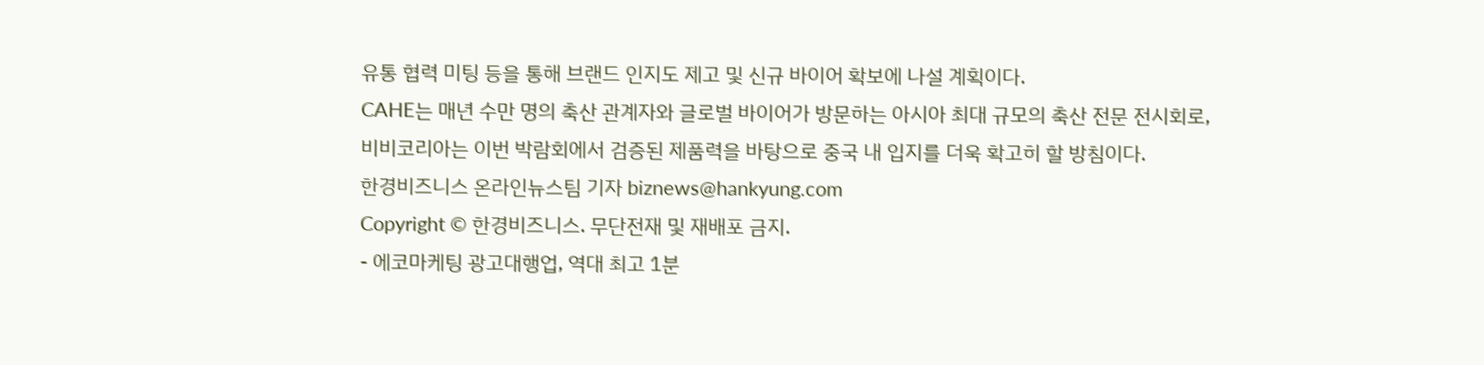유통 협력 미팅 등을 통해 브랜드 인지도 제고 및 신규 바이어 확보에 나설 계획이다.
CAHE는 매년 수만 명의 축산 관계자와 글로벌 바이어가 방문하는 아시아 최대 규모의 축산 전문 전시회로, 비비코리아는 이번 박람회에서 검증된 제품력을 바탕으로 중국 내 입지를 더욱 확고히 할 방침이다.
한경비즈니스 온라인뉴스팀 기자 biznews@hankyung.com
Copyright © 한경비즈니스. 무단전재 및 재배포 금지.
- 에코마케팅 광고대행업, 역대 최고 1분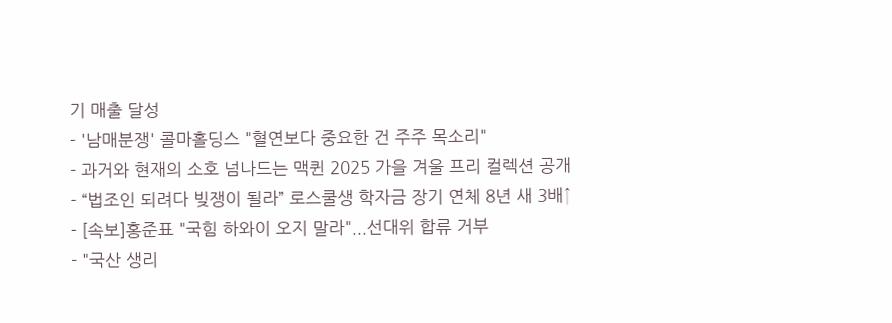기 매출 달성
- '남매분쟁' 콜마홀딩스 "혈연보다 중요한 건 주주 목소리"
- 과거와 현재의 소호 넘나드는 맥퀸 2025 가을 겨울 프리 컬렉션 공개
- “법조인 되려다 빚쟁이 될라” 로스쿨생 학자금 장기 연체 8년 새 3배↑
- [속보]홍준표 "국힘 하와이 오지 말라"...선대위 합류 거부
- "국산 생리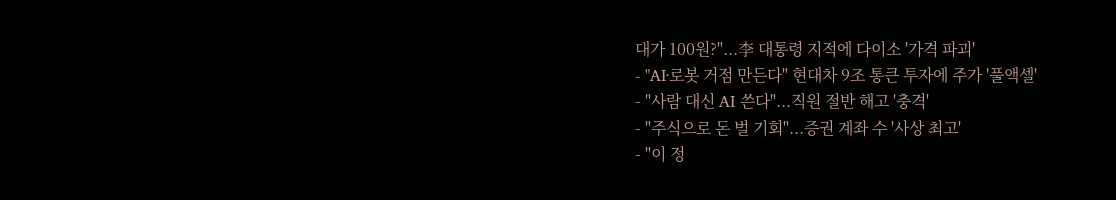대가 100원?"...李 대통령 지적에 다이소 '가격 파괴'
- "AI·로봇 거점 만든다" 현대차 9조 통큰 투자에 주가 '풀액셀'
- "사람 대신 AI 쓴다"...직원 절반 해고 '충격'
- "주식으로 돈 벌 기회"...증권 계좌 수 '사상 최고'
- "이 정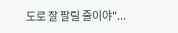도로 잘 팔릴 줄이야"...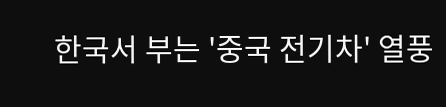한국서 부는 '중국 전기차' 열풍